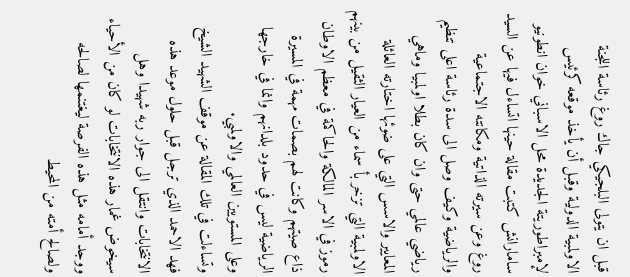قبل ان يتولى البلجيكي جاك روغ رئاسة اللجنة الاولمبية الدولية وقبل أن يأخذ موقعه كرئيس لإمبراطوريتة الجديدة محل الاسباني خوان انطونيو سامارانش كتبت مقالة حينها اتساءل فيها عن السيد روغ وعن سيرته الذاتية ومكانته الاجتماعية والرياضية وكيف وصل الى سدة رئاسة اعلى تنظيم رياضي عالمي حتى وان كان بطلا اولمبيا وماهي المعايير والاسس التي على ضوئها اختارته العائلة الاولمبية التي تزخر بأ سماء من العيار الثقيل من بينهم رموز في الاسر المالكة والحاكمة في معظم الاوطان ذاع صيتهم وكانت لهم بصمات مهمة في المسيرة الرياضية ليس في حدود بلدانهم وانما في خارجها وعلى المستويين العالمي والاولمبي.
وتساءلت في تلك المقالة عن موقف الشهيد الشيخ فهد الاحمد الذي ترجل قبل حلول موعد هذه الانتخابات وانتقل الى جوار ربه شهيدا وهل سيخوض غمار هذه الانتخابات لو كان من الأحياء ووجد أمامه مثل هذه الفرصة ليغتنمها لصالحه ولصالح أمته من المحيط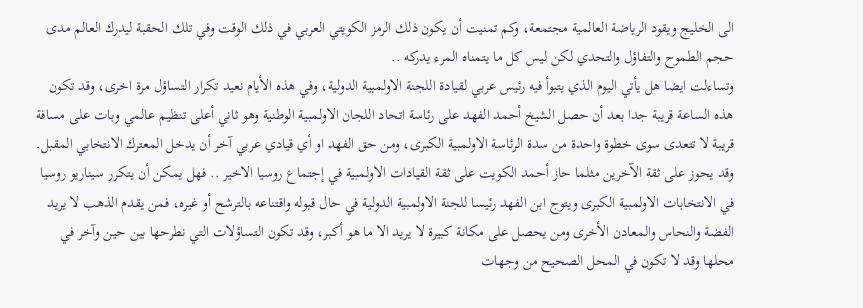الى الخليج ويقود الرياضة العالمية مجتمعة، وكم تمنيت أن يكون ذلك الرمز الكويتي العربي في ذلك الوقت وفي تلك الحقبة ليدرك العالم مدى حجم الطموح والتفاؤل والتحدي لكن ليس كل ما يتمناه المرء يدركه ..
وتساءلت ايضا هل يأتي اليوم الذي يتبوأ فيه رئيس عربي لقيادة اللجنة الاولمبية الدولية، وفي هذه الأيام نعيد تكرار التساؤل مرة اخرى، وقد تكون هذه الساعة قريبة جدا بعد أن حصل الشيخ أحمد الفهد على رئاسة اتحاد اللجان الاولمبية الوطنية وهو ثاني أعلى تنظيم عالمي وبات على مسافة قريبة لا تتعدى سوى خطوة واحدة من سدة الرئاسة الاولمبية الكبرى، ومن حق الفهد او أي قيادي عربي آخر أن يدخل المعترك الانتخابي المقبل.
وقد يحوز على ثقة الآخرين مثلما حاز أحمد الكويت على ثقة القيادات الاولمبية في إجتماع روسيا الاخير .. فهل يمكن أن يتكرر سيناريو روسيا في الانتخابات الاولمبية الكبرى ويتوج ابن الفهد رئيسا للجنة الاولمبية الدولية في حال قبوله واقتناعه بالترشح أو غيره، فمن يقدم الذهب لا يريد الفضة والنحاس والمعادن الأخرى ومن يحصل على مكانة كبيرة لا يريد الا ما هو أكبر، وقد تكون التساؤلات التي نطرحها بين حين وآخر في محلها وقد لا تكون في المحل الصحيح من وجهات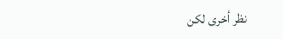نظر أخرى لكن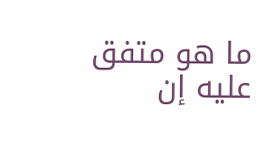ما هو متفق عليه إن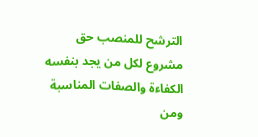الترشح للمنصب حق مشروع لكل من يجد بنفسه الكفاءة والصفات المناسبة ومن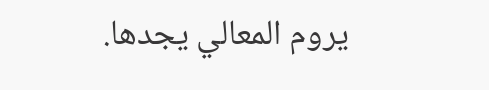يروم المعالي يجدها.